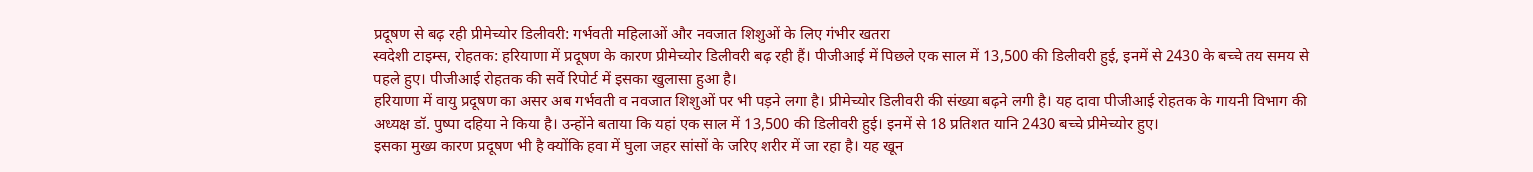प्रदूषण से बढ़ रही प्रीमेच्योर डिलीवरी: गर्भवती महिलाओं और नवजात शिशुओं के लिए गंभीर खतरा
स्वदेशी टाइम्स, रोहतक: हरियाणा में प्रदूषण के कारण प्रीमेच्योर डिलीवरी बढ़ रही हैं। पीजीआई में पिछले एक साल में 13,500 की डिलीवरी हुई, इनमें से 2430 के बच्चे तय समय से पहले हुए। पीजीआई रोहतक की सर्वे रिपोर्ट में इसका खुलासा हुआ है।
हरियाणा में वायु प्रदूषण का असर अब गर्भवती व नवजात शिशुओं पर भी पड़ने लगा है। प्रीमेच्योर डिलीवरी की संख्या बढ़ने लगी है। यह दावा पीजीआई रोहतक के गायनी विभाग की अध्यक्ष डॉ. पुष्पा दहिया ने किया है। उन्होंने बताया कि यहां एक साल में 13,500 की डिलीवरी हुई। इनमें से 18 प्रतिशत यानि 2430 बच्चे प्रीमेच्योर हुए।
इसका मुख्य कारण प्रदूषण भी है क्योंकि हवा में घुला जहर सांसों के जरिए शरीर में जा रहा है। यह खून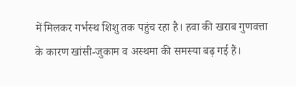में मिलकर गर्भस्थ शिशु तक पहुंच रहा है। हवा की खराब गुणवत्ता के कारण खांसी-जुकाम व अस्थमा की समस्या बढ़ गई हैं।